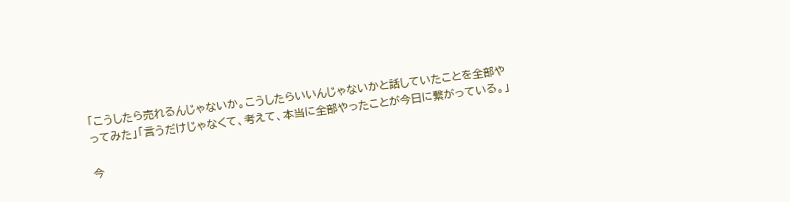「こうしたら売れるんじゃないか。こうしたらいいんじゃないかと話していたことを全部やってみた」「言うだけじゃなくて、考えて、本当に全部やったことが今日に繋がっている。」

今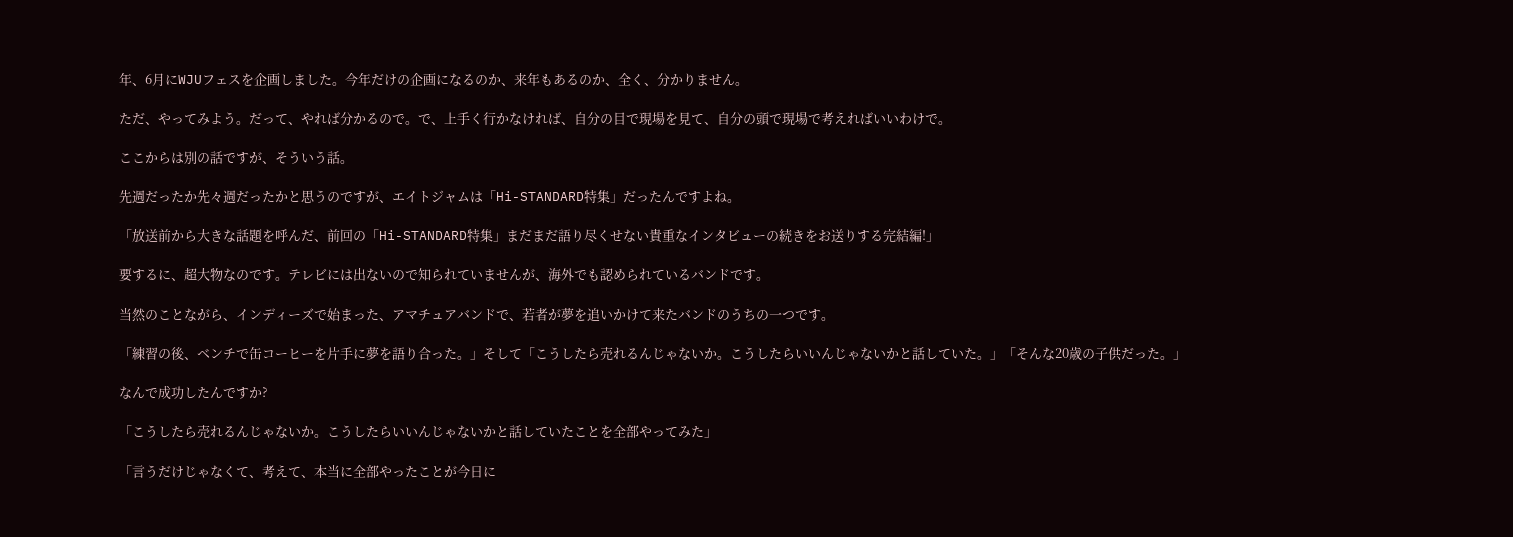年、6月にWJUフェスを企画しました。今年だけの企画になるのか、来年もあるのか、全く、分かりません。

ただ、やってみよう。だって、やれば分かるので。で、上手く行かなければ、自分の目で現場を見て、自分の頭で現場で考えればいいわけで。

ここからは別の話ですが、そういう話。

先週だったか先々週だったかと思うのですが、エイトジャムは「Hi-STANDARD特集」だったんですよね。

「放送前から大きな話題を呼んだ、前回の「Hi-STANDARD特集」まだまだ語り尽くせない貴重なインタビューの続きをお送りする完結編!」

要するに、超大物なのです。テレビには出ないので知られていませんが、海外でも認められているバンドです。

当然のことながら、インディーズで始まった、アマチュアバンドで、若者が夢を追いかけて来たバンドのうちの一つです。

「練習の後、ベンチで缶コーヒーを片手に夢を語り合った。」そして「こうしたら売れるんじゃないか。こうしたらいいんじゃないかと話していた。」「そんな20歳の子供だった。」

なんで成功したんですか?

「こうしたら売れるんじゃないか。こうしたらいいんじゃないかと話していたことを全部やってみた」

「言うだけじゃなくて、考えて、本当に全部やったことが今日に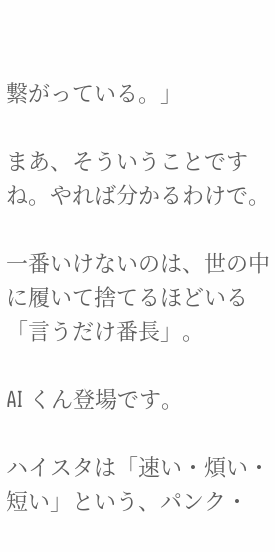繋がっている。」

まあ、そういうことですね。やれば分かるわけで。

一番いけないのは、世の中に履いて捨てるほどいる「言うだけ番長」。

AI くん登場です。

ハイスタは「速い・煩い・短い」という、パンク・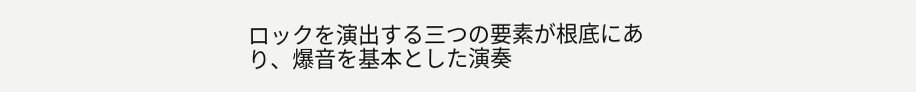ロックを演出する三つの要素が根底にあり、爆音を基本とした演奏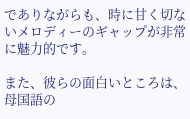でありながらも、時に甘く切ないメロディーのギャップが非常に魅力的です。

また、彼らの面白いところは、母国語の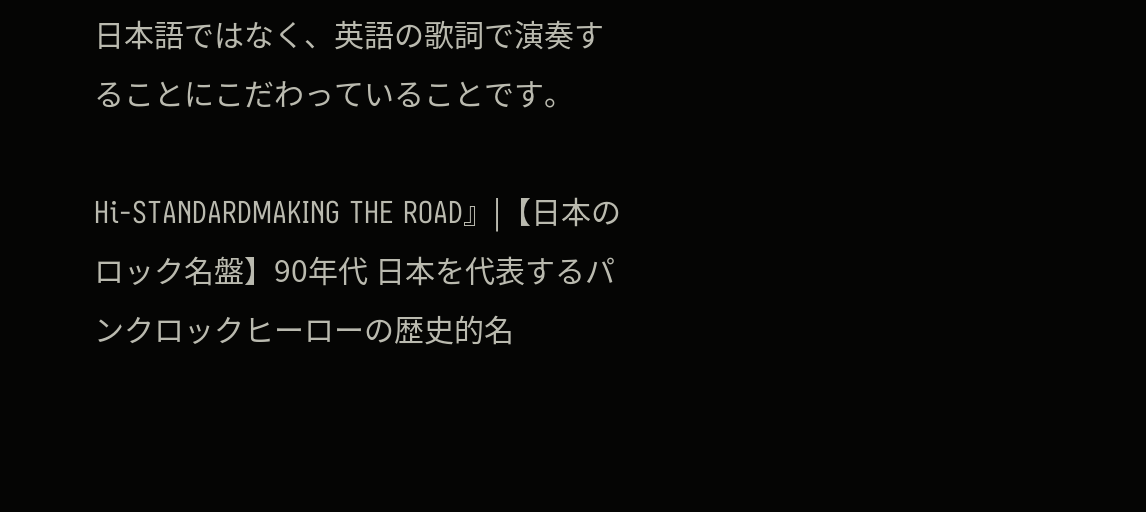日本語ではなく、英語の歌詞で演奏することにこだわっていることです。

Hi-STANDARDMAKING THE ROAD』|【日本のロック名盤】90年代 日本を代表するパンクロックヒーローの歴史的名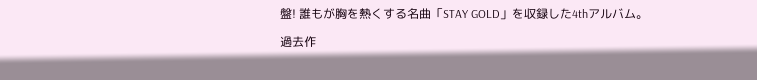盤! 誰もが胸を熱くする名曲「STAY GOLD」を収録した4thアルバム。

過去作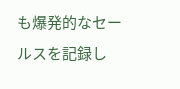も爆発的なセールスを記録し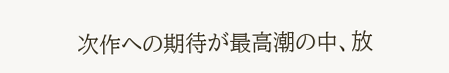次作への期待が最高潮の中、放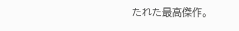たれた最高傑作。